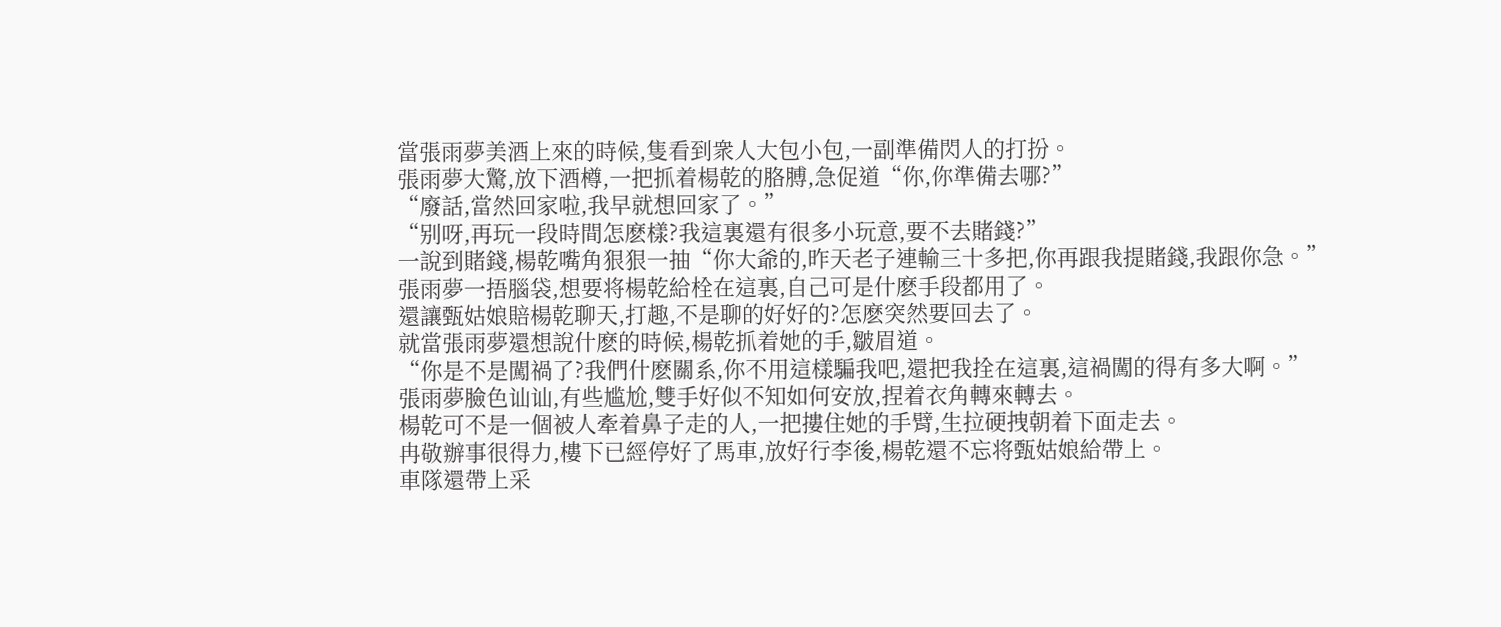當張雨夢美酒上來的時候,隻看到衆人大包小包,一副準備閃人的打扮。
張雨夢大驚,放下酒樽,一把抓着楊乾的胳膊,急促道“你,你準備去哪?”
“廢話,當然回家啦,我早就想回家了。”
“别呀,再玩一段時間怎麽樣?我這裏還有很多小玩意,要不去賭錢?”
一說到賭錢,楊乾嘴角狠狠一抽“你大爺的,昨天老子連輸三十多把,你再跟我提賭錢,我跟你急。”
張雨夢一捂腦袋,想要将楊乾給栓在這裏,自己可是什麽手段都用了。
還讓甄姑娘賠楊乾聊天,打趣,不是聊的好好的?怎麽突然要回去了。
就當張雨夢還想說什麽的時候,楊乾抓着她的手,皺眉道。
“你是不是闖禍了?我們什麽關系,你不用這樣騙我吧,還把我拴在這裏,這禍闖的得有多大啊。”
張雨夢臉色讪讪,有些尴尬,雙手好似不知如何安放,捏着衣角轉來轉去。
楊乾可不是一個被人牽着鼻子走的人,一把摟住她的手臂,生拉硬拽朝着下面走去。
冉敬辦事很得力,樓下已經停好了馬車,放好行李後,楊乾還不忘将甄姑娘給帶上。
車隊還帶上采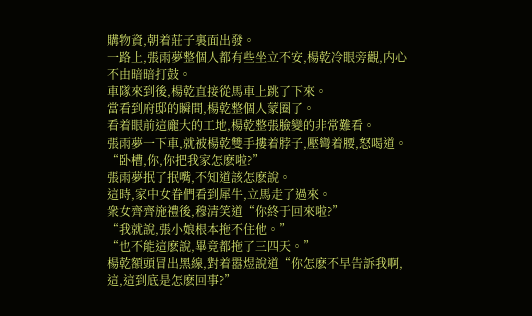購物資,朝着莊子裏面出發。
一路上,張雨夢整個人都有些坐立不安,楊乾冷眼旁觀,内心不由暗暗打鼓。
車隊來到後,楊乾直接從馬車上跳了下來。
當看到府邸的瞬間,楊乾整個人蒙圈了。
看着眼前這龐大的工地,楊乾整張臉變的非常難看。
張雨夢一下車,就被楊乾雙手摟着脖子,壓彎着腰,怒喝道。
“卧槽,你,你把我家怎麽啦?”
張雨夢抿了抿嘴,不知道該怎麽說。
這時,家中女眷們看到犀牛,立馬走了過來。
衆女齊齊施禮後,穆清笑道“你終于回來啦?”
“我就說,張小娘根本拖不住他。”
“也不能這麽說,畢竟都拖了三四天。”
楊乾額頭冒出黑線,對着嚣煜說道“你怎麽不早告訴我啊,這,這到底是怎麽回事?”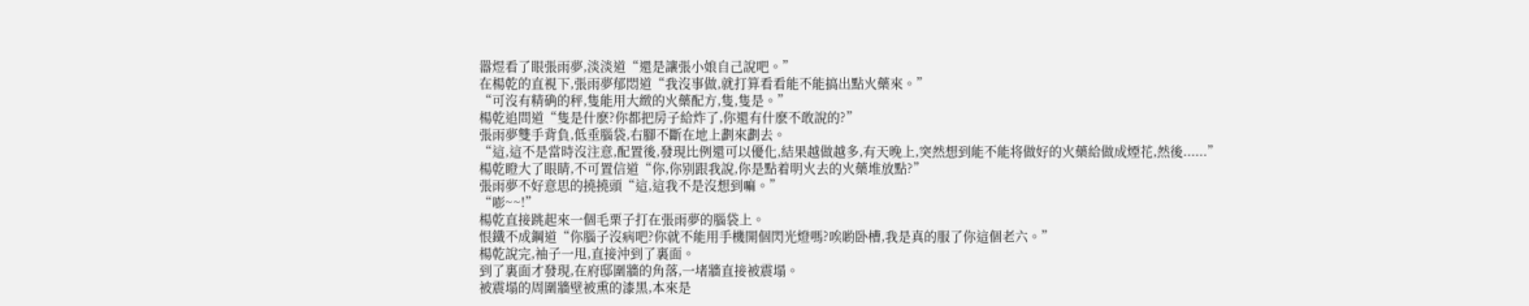嚣煜看了眼張雨夢,淡淡道“還是讓張小娘自己說吧。”
在楊乾的直視下,張雨夢郁悶道“我沒事做,就打算看看能不能搞出點火藥來。”
“可沒有精确的秤,隻能用大緻的火藥配方,隻,隻是。”
楊乾追問道“隻是什麽?你都把房子給炸了,你還有什麽不敢說的?”
張雨夢雙手背負,低垂腦袋,右腳不斷在地上劃來劃去。
“這,這不是當時沒注意,配置後,發現比例還可以優化,結果越做越多,有天晚上,突然想到能不能将做好的火藥給做成煙花,然後......”
楊乾瞪大了眼睛,不可置信道“你,你别跟我說,你是點着明火去的火藥堆放點?”
張雨夢不好意思的撓撓頭“這,這我不是沒想到嘛。”
“嘭~~!”
楊乾直接跳起來一個毛栗子打在張雨夢的腦袋上。
恨鐵不成鋼道“你腦子沒病吧?你就不能用手機開個閃光燈嗎?唉喲卧槽,我是真的服了你這個老六。”
楊乾說完,袖子一甩,直接沖到了裏面。
到了裏面才發現,在府邸圍牆的角落,一堵牆直接被震塌。
被震塌的周圍牆壁被熏的漆黑,本來是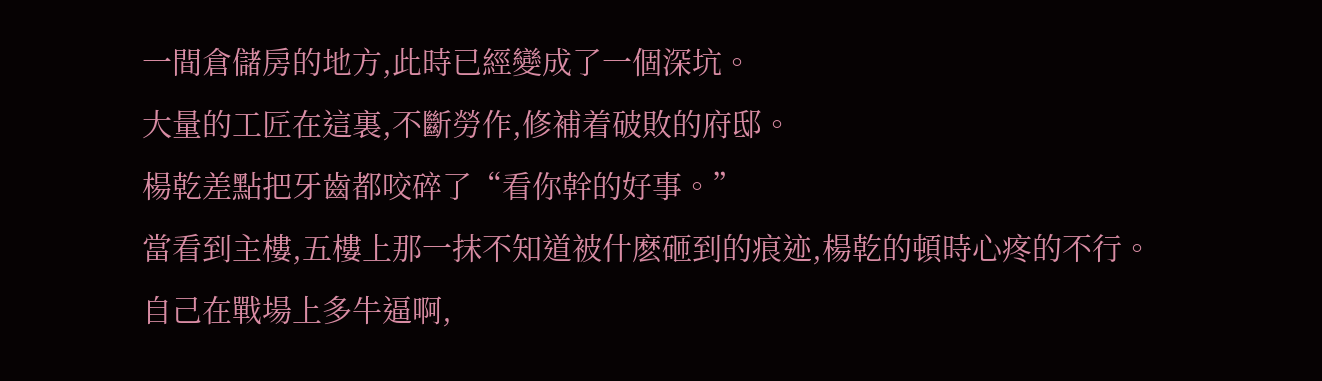一間倉儲房的地方,此時已經變成了一個深坑。
大量的工匠在這裏,不斷勞作,修補着破敗的府邸。
楊乾差點把牙齒都咬碎了“看你幹的好事。”
當看到主樓,五樓上那一抹不知道被什麽砸到的痕迹,楊乾的頓時心疼的不行。
自己在戰場上多牛逼啊,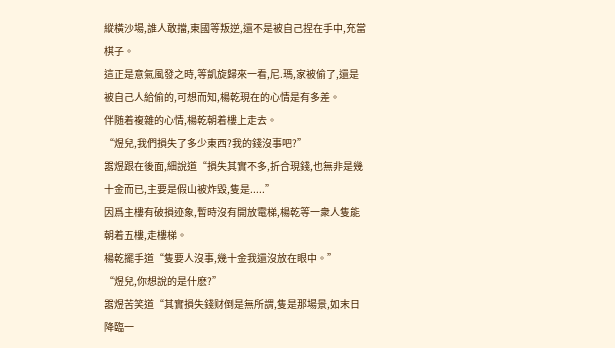縱橫沙場,誰人敢擋,東國等叛逆,還不是被自己捏在手中,充當棋子。
這正是意氣風發之時,等凱旋歸來一看,尼.瑪,家被偷了,還是被自己人給偷的,可想而知,楊乾現在的心情是有多差。
伴随着複雜的心情,楊乾朝着樓上走去。
“煜兒,我們損失了多少東西?我的錢沒事吧?”
嚣煜跟在後面,細說道“損失其實不多,折合現錢,也無非是幾十金而已,主要是假山被炸毀,隻是.....”
因爲主樓有破損迹象,暫時沒有開放電梯,楊乾等一衆人隻能朝着五樓,走樓梯。
楊乾擺手道“隻要人沒事,幾十金我還沒放在眼中。”
“煜兒,你想說的是什麽?”
嚣煜苦笑道“其實損失錢财倒是無所謂,隻是那場景,如末日降臨一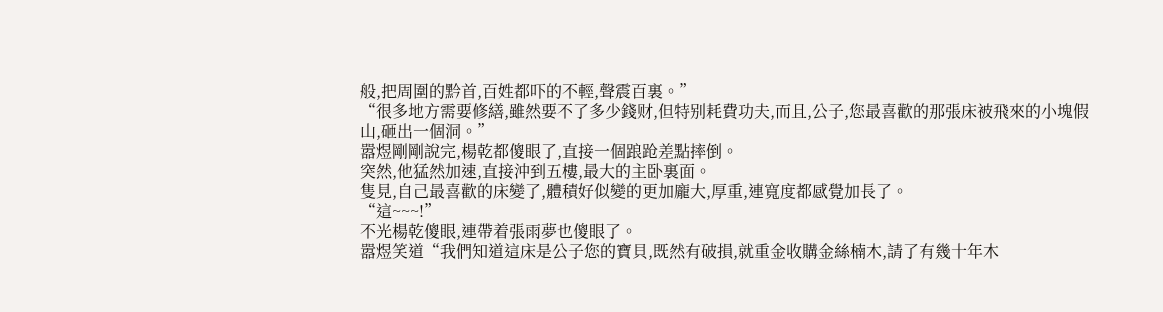般,把周圍的黔首,百姓都吓的不輕,聲震百裏。”
“很多地方需要修繕,雖然要不了多少錢财,但特别耗費功夫,而且,公子,您最喜歡的那張床被飛來的小塊假山,砸出一個洞。”
嚣煜剛剛說完,楊乾都傻眼了,直接一個踉跄差點摔倒。
突然,他猛然加速,直接沖到五樓,最大的主卧裏面。
隻見,自己最喜歡的床變了,體積好似變的更加龐大,厚重,連寬度都感覺加長了。
“這~~~!”
不光楊乾傻眼,連帶着張雨夢也傻眼了。
嚣煜笑道“我們知道這床是公子您的寶貝,既然有破損,就重金收購金絲楠木,請了有幾十年木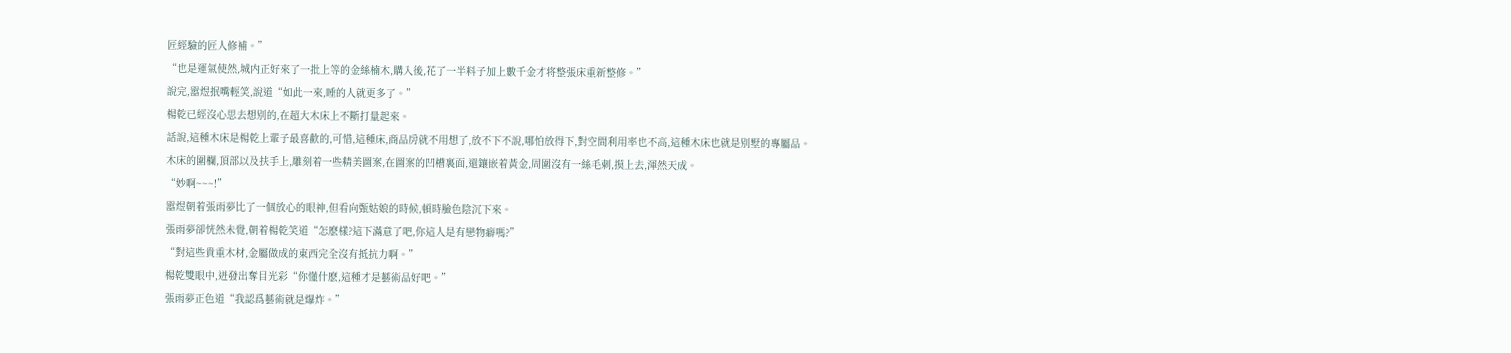匠經驗的匠人修補。”
“也是運氣使然,城内正好來了一批上等的金絲楠木,購入後,花了一半料子加上數千金才将整張床重新整修。”
說完,嚣煜抿嘴輕笑,說道“如此一來,睡的人就更多了。”
楊乾已經沒心思去想别的,在超大木床上不斷打量起來。
話說,這種木床是楊乾上輩子最喜歡的,可惜,這種床,商品房就不用想了,放不下不說,哪怕放得下,對空間利用率也不高,這種木床也就是别墅的專屬品。
木床的圍欄,頂部以及扶手上,雕刻着一些精美圖案,在圖案的凹槽裏面,還鑲嵌着黃金,周圍沒有一絲毛刺,摸上去,渾然天成。
“妙啊~~~!”
嚣煜朝着張雨夢比了一個放心的眼神,但看向甄姑娘的時候,頓時臉色陰沉下來。
張雨夢卻恍然未覺,朝着楊乾笑道“怎麽樣?這下滿意了吧,你這人是有戀物癖嗎?”
“對這些貴重木材,金屬做成的東西完全沒有抵抗力啊。”
楊乾雙眼中,迸發出奪目光彩“你懂什麽,這種才是藝術品好吧。”
張雨夢正色道“我認爲藝術就是爆炸。”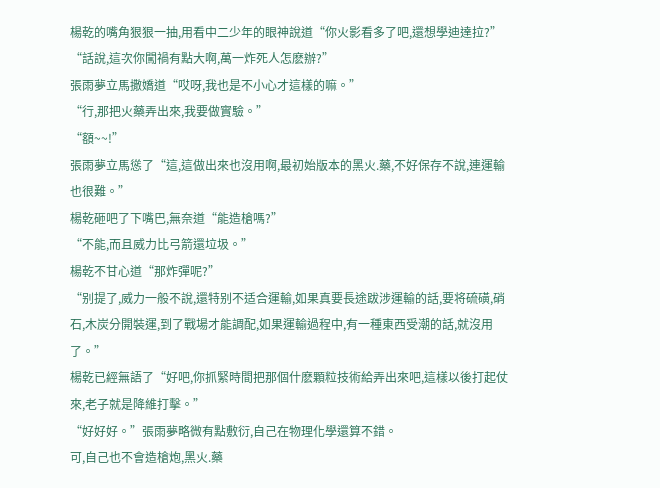楊乾的嘴角狠狠一抽,用看中二少年的眼神說道“你火影看多了吧,還想學迪達拉?”
“話說,這次你闖禍有點大啊,萬一炸死人怎麽辦?”
張雨夢立馬撒嬌道“哎呀,我也是不小心才這樣的嘛。”
“行,那把火藥弄出來,我要做實驗。”
“額~~!”
張雨夢立馬慫了“這,這做出來也沒用啊,最初始版本的黑火.藥,不好保存不說,連運輸也很難。”
楊乾砸吧了下嘴巴,無奈道“能造槍嗎?”
“不能,而且威力比弓箭還垃圾。”
楊乾不甘心道“那炸彈呢?”
“别提了,威力一般不說,還特别不适合運輸,如果真要長途跋涉運輸的話,要将硫磺,硝石,木炭分開裝運,到了戰場才能調配,如果運輸過程中,有一種東西受潮的話,就沒用了。”
楊乾已經無語了“好吧,你抓緊時間把那個什麽顆粒技術給弄出來吧,這樣以後打起仗來,老子就是降維打擊。”
“好好好。”張雨夢略微有點敷衍,自己在物理化學還算不錯。
可,自己也不會造槍炮,黑火.藥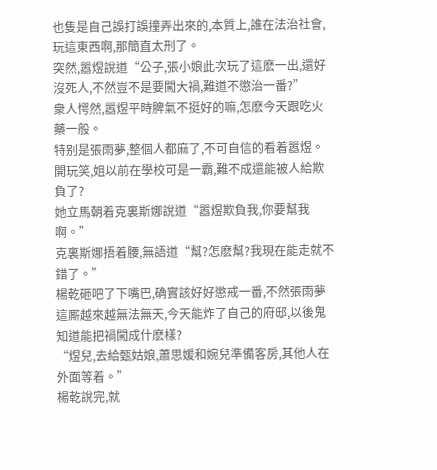也隻是自己誤打誤撞弄出來的,本質上,誰在法治社會,玩這東西啊,那簡直太刑了。
突然,嚣煜說道“公子,張小娘此次玩了這麽一出,還好沒死人,不然豈不是要闖大禍,難道不懲治一番?”
衆人愕然,嚣煜平時脾氣不挺好的嘛,怎麽今天跟吃火藥一般。
特别是張雨夢,整個人都麻了,不可自信的看着嚣煜。
開玩笑,姐以前在學校可是一霸,難不成還能被人給欺負了?
她立馬朝着克裏斯娜說道“嚣煜欺負我,你要幫我啊。”
克裏斯娜捂着腰,無語道“幫?怎麽幫?我現在能走就不錯了。”
楊乾砸吧了下嘴巴,确實該好好懲戒一番,不然張雨夢這厮越來越無法無天,今天能炸了自己的府邸,以後鬼知道能把禍闖成什麽樣?
“煜兒,去給甄姑娘,蕭思媛和婉兒準備客房,其他人在外面等着。”
楊乾說完,就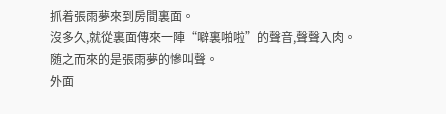抓着張雨夢來到房間裏面。
沒多久,就從裏面傳來一陣“噼裏啪啦”的聲音,聲聲入肉。
随之而來的是張雨夢的慘叫聲。
外面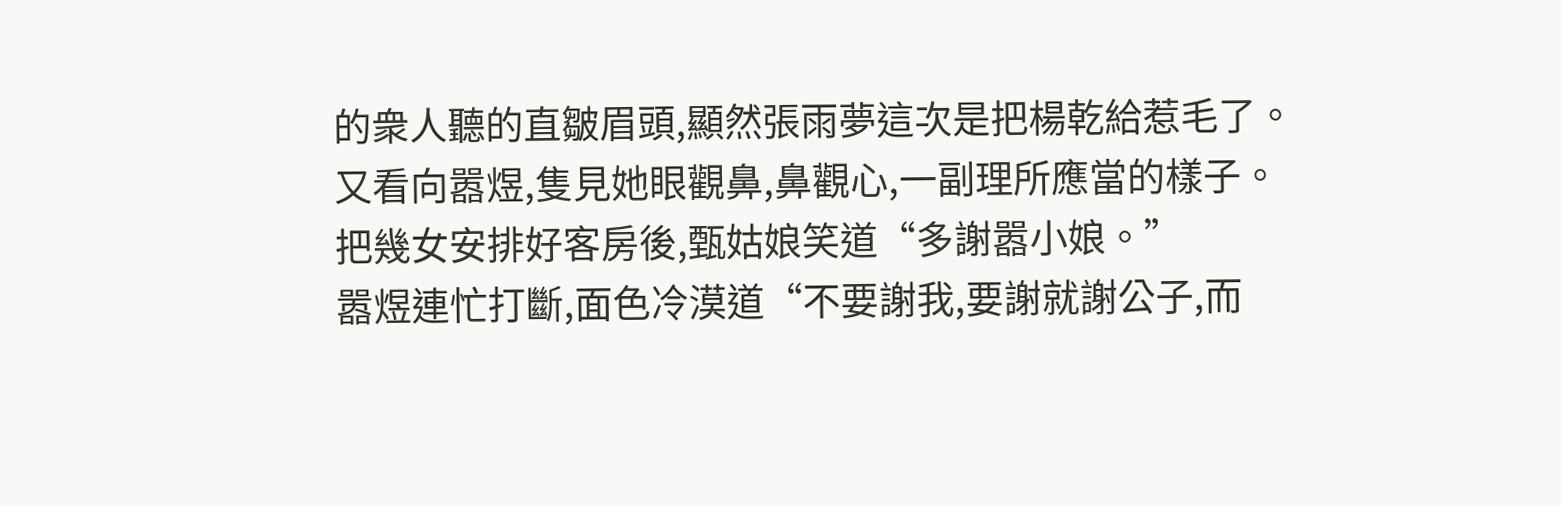的衆人聽的直皺眉頭,顯然張雨夢這次是把楊乾給惹毛了。
又看向嚣煜,隻見她眼觀鼻,鼻觀心,一副理所應當的樣子。
把幾女安排好客房後,甄姑娘笑道“多謝嚣小娘。”
嚣煜連忙打斷,面色冷漠道“不要謝我,要謝就謝公子,而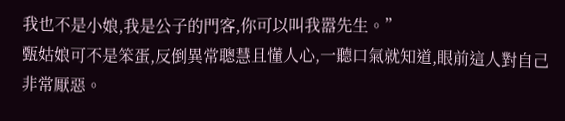我也不是小娘,我是公子的門客,你可以叫我嚣先生。”
甄姑娘可不是笨蛋,反倒異常聰慧且懂人心,一聽口氣就知道,眼前這人對自己非常厭惡。